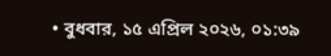• বুধবার, ১৫ এপ্রিল ২০২৬, ০১:৩৯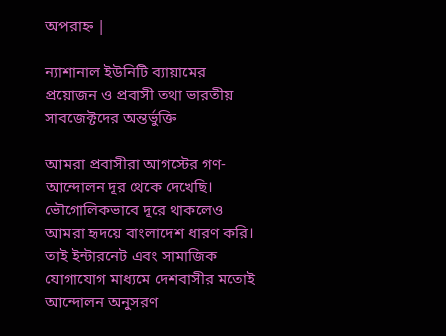অপরাহ্ন |

ন্যাশানাল ইউনিটি ব্যায়ামের প্রয়োজন ও প্রবাসী তথা ভারতীয় সাবজেক্টদের অন্তর্ভুক্তি

আমরা প্রবাসীরা আগস্টের গণ-আন্দোলন দূর থেকে দেখেছি। ভৌগোলিকভাবে দূরে থাকলেও আমরা হৃদয়ে বাংলাদেশ ধারণ করি। তাই ইন্টারনেট এবং সামাজিক যোগাযোগ মাধ্যমে দেশবাসীর মতোই আন্দোলন অনুসরণ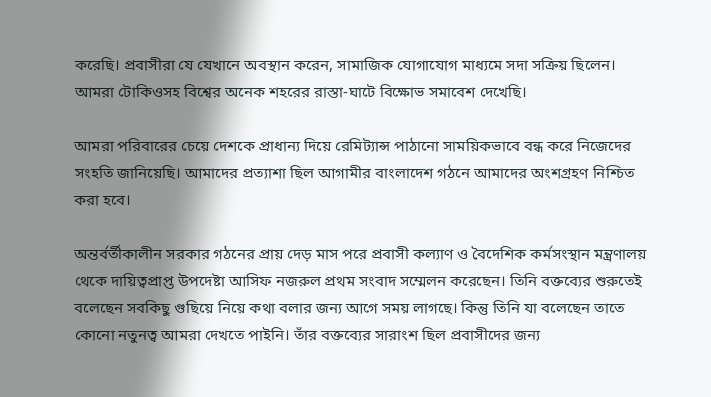করেছি। প্রবাসীরা যে যেখানে অবস্থান করেন, সামাজিক যোগাযোগ মাধ্যমে সদা সক্রিয় ছিলেন। আমরা টোকিওসহ বিশ্বের অনেক শহরের রাস্তা-ঘাটে বিক্ষোভ সমাবেশ দেখেছি।

আমরা পরিবারের চেয়ে দেশকে প্রাধান্য দিয়ে রেমিট্যান্স পাঠানো সাময়িকভাবে বন্ধ করে নিজেদের সংহতি জানিয়েছি। আমাদের প্রত্যাশা ছিল আগামীর বাংলাদেশ গঠনে আমাদের অংশগ্রহণ নিশ্চিত করা হবে।

অন্তর্বর্তীকালীন সরকার গঠনের প্রায় দেড় মাস পরে প্রবাসী কল্যাণ ও বৈদেশিক কর্মসংস্থান মন্ত্রণালয় থেকে দায়িত্বপ্রাপ্ত উপদেষ্টা আসিফ নজরুল প্রথম সংবাদ সম্মেলন করেছেন। তিনি বক্তব্যের শুরুতেই বলেছেন সবকিছু গুছিয়ে নিয়ে কথা বলার জন্য আগে সময় লাগছে। কিন্তু তিনি যা বলেছেন তাতে কোনো নতুনত্ব আমরা দেখতে পাইনি। তাঁর বক্তব্যের সারাংশ ছিল প্রবাসীদের জন্য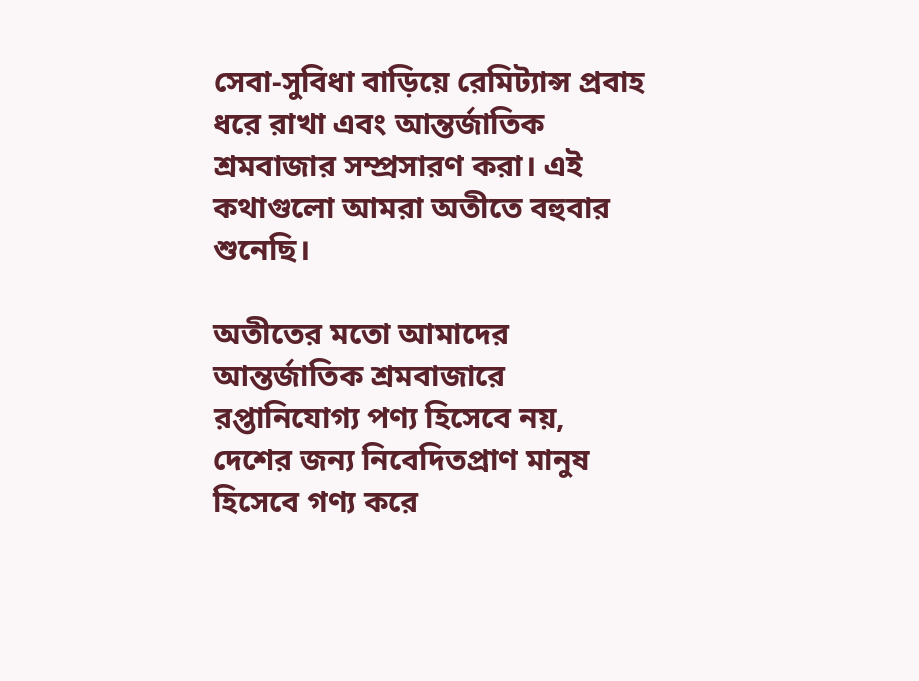সেবা-সুবিধা বাড়িয়ে রেমিট্যান্স প্রবাহ ধরে রাখা এবং আন্তর্জাতিক শ্রমবাজার সম্প্রসারণ করা। এই কথাগুলো আমরা অতীতে বহুবার শুনেছি।

অতীতের মতো আমাদের আন্তর্জাতিক শ্রমবাজারে রপ্তানিযোগ্য পণ্য হিসেবে নয়, দেশের জন্য নিবেদিতপ্রাণ মানুষ হিসেবে গণ্য করে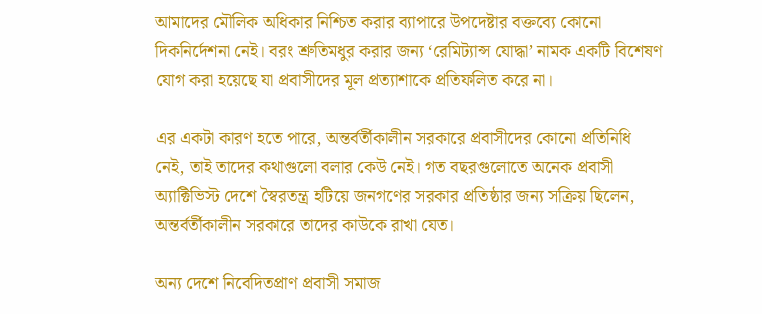আমাদের মৌলিক অধিকার নিশ্চিত করার ব্যাপারে উপদেষ্টার বক্তব্যে কোনো দিকনির্দেশনা নেই। বরং শ্রুতিমধুর করার জন্য ‘রেমিট্যান্স যোদ্ধা’ নামক একটি বিশেষণ যোগ করা হয়েছে যা প্রবাসীদের মূল প্রত্যাশাকে প্রতিফলিত করে না।

এর একটা কারণ হতে পারে, অন্তর্বর্তীকালীন সরকারে প্রবাসীদের কোনো প্রতিনিধি নেই, তাই তাদের কথাগুলো বলার কেউ নেই। গত বছরগুলোতে অনেক প্রবাসী অ্যাক্টিভিস্ট দেশে স্বৈরতন্ত্র হটিয়ে জনগণের সরকার প্রতিষ্ঠার জন্য সক্রিয় ছিলেন, অন্তর্বর্তীকালীন সরকারে তাদের কাউকে রাখা যেত।

অন্য দেশে নিবেদিতপ্রাণ প্রবাসী সমাজ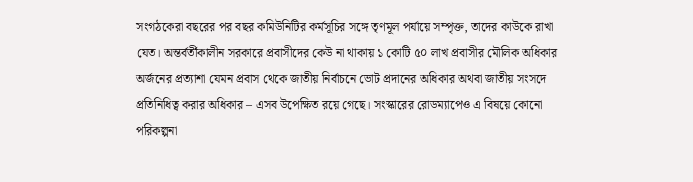সংগঠকেরা বছরের পর বছর কমিউনিটির কর্মসূচির সঙ্গে তৃণমূল পর্যায়ে সম্পৃক্ত, তাদের কাউকে রাখা যেত। অন্তর্বর্তীকালীন সরকারে প্রবাসীদের কেউ না থাকায় ১ কোটি ৫০ লাখ প্রবাসীর মৌলিক অধিকার অর্জনের প্রত্যাশা যেমন প্রবাস থেকে জাতীয় নির্বাচনে ভোট প্রদানের অধিকার অথবা জাতীয় সংসদে প্রতিনিধিত্ব করার অধিকার – এসব উপেক্ষিত রয়ে গেছে। সংস্কারের রোডম্যাপেও এ বিষয়ে কোনো পরিকল্পনা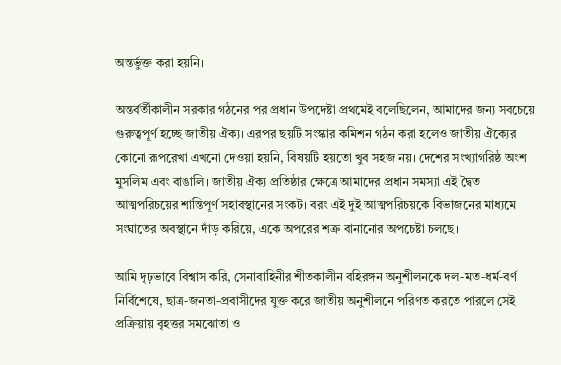অন্তর্ভুক্ত করা হয়নি।

অন্তর্বর্তীকালীন সরকার গঠনের পর প্রধান উপদেষ্টা প্রথমেই বলেছিলেন, আমাদের জন্য সবচেয়ে গুরুত্বপূর্ণ হচ্ছে জাতীয় ঐক্য। এরপর ছয়টি সংস্কার কমিশন গঠন করা হলেও জাতীয় ঐক্যের কোনো রূপরেখা এখনো দেওয়া হয়নি, বিষয়টি হয়তো খুব সহজ নয়। দেশের সংখ্যাগরিষ্ঠ অংশ মুসলিম এবং বাঙালি। জাতীয় ঐক্য প্রতিষ্ঠার ক্ষেত্রে আমাদের প্রধান সমস্যা এই দ্বৈত আত্মপরিচয়ের শান্তিপূর্ণ সহাবস্থানের সংকট। বরং এই দুই আত্মপরিচয়কে বিভাজনের মাধ্যমে সংঘাতের অবস্থানে দাঁড় করিয়ে, একে অপরের শত্রু বানানোর অপচেষ্টা চলছে।

আমি দৃঢ়ভাবে বিশ্বাস করি, সেনাবাহিনীর শীতকালীন বহিরঙ্গন অনুশীলনকে দল-মত-ধর্ম-বর্ণ নির্বিশেষে, ছাত্র-জনতা-প্রবাসীদের যুক্ত করে জাতীয় অনুশীলনে পরিণত করতে পারলে সেই প্রক্রিয়ায় বৃহত্তর সমঝোতা ও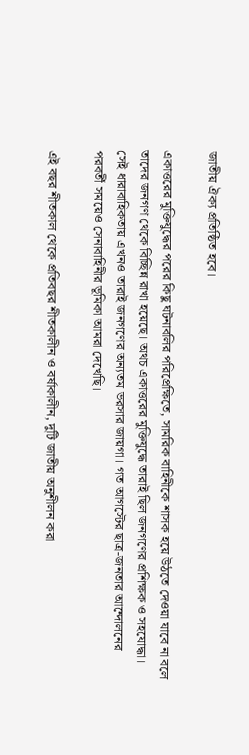জাতীয় ঐক্য প্রতিষ্ঠিত হবে।

একাত্তরের মুক্তিযুদ্ধের পরের কিছু ঘটনাবলির পরিপ্রেক্ষিতে, সামরিক বাহিনীকে শাসক হয়ে উঠতে দেওয়া যাবে না বলে তাদের জনগণ থেকে বিচ্ছিন্ন রাখা হয়েছে। অথচ একাত্তরের মুক্তিযুদ্ধে তারাই ছিল জনগণের প্রশিক্ষক ও সহযোদ্ধা। সেই ধারাবাহিকতায় এখনও তারাই জনগণের অন্যতম ভরসার জায়গা। গত আগস্টের ছাত্র-জনতার আন্দোলনের পরবর্তী সময়েও সেনাবাহিনীর ভূমিকা আমরা দেখেছি।

এই বছর শীতকাল থেকে প্রতিবছর শীতকালীন ও বর্ষাকালীন, দুটি জাতীয় অনুশীলন করা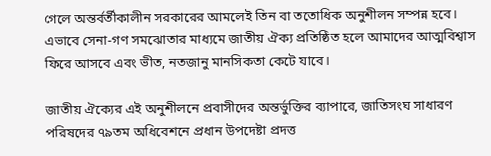গেলে অন্তর্বর্তীকালীন সরকারের আমলেই তিন বা ততোধিক অনুশীলন সম্পন্ন হবে। এভাবে সেনা-গণ সমঝোতার মাধ্যমে জাতীয় ঐক্য প্রতিষ্ঠিত হলে আমাদের আত্মবিশ্বাস ফিরে আসবে এবং ভীত, নতজানু মানসিকতা কেটে যাবে।

জাতীয় ঐক্যের এই অনুশীলনে প্রবাসীদের অন্তর্ভুক্তির ব্যাপারে, জাতিসংঘ সাধারণ পরিষদের ৭৯তম অধিবেশনে প্রধান উপদেষ্টা প্রদত্ত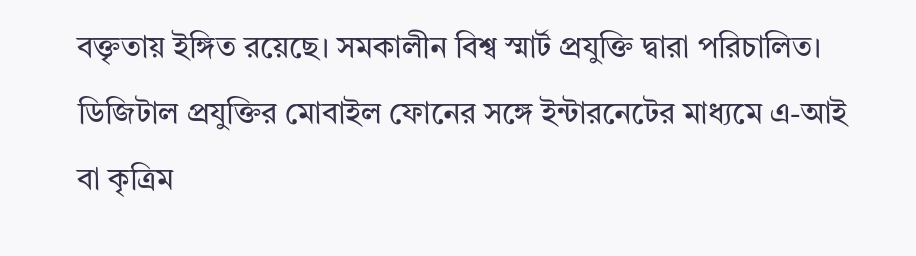বক্তৃতায় ইঙ্গিত রয়েছে। সমকালীন বিশ্ব স্মার্ট প্রযুক্তি দ্বারা পরিচালিত। ডিজিটাল প্রযুক্তির মোবাইল ফোনের সঙ্গে ইন্টারনেটের মাধ্যমে এ-আই বা কৃত্রিম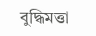বুদ্ধিমত্তা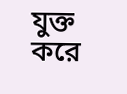যুক্ত করে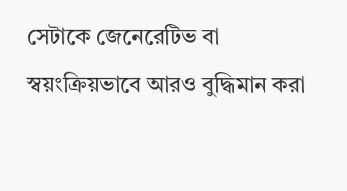সেটাকে জেনেরেটিভ বা স্বয়ংক্রিয়ভাবে আরও বুদ্ধিমান করা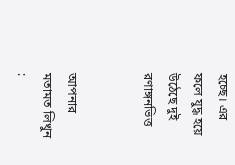হচ্ছে। এর ফলে যুদ্ধ হয়ে উঠেছে দুই রণাঙ্গনভিত্ত


আপনার মতামত লিখুন :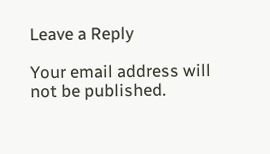Leave a Reply

Your email address will not be published.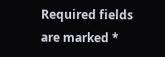Required fields are marked *